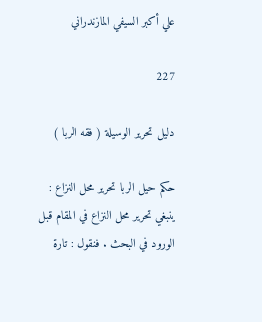علي أكبر السيفي المازندراني

227

دليل تحرير الوسيلة ( فقه الربا )

حكم حيل الربا تحرير محل النزاع : ينبغي تحرير محل النزاع في المقام قبل الورود في البحث . فنقول : تارة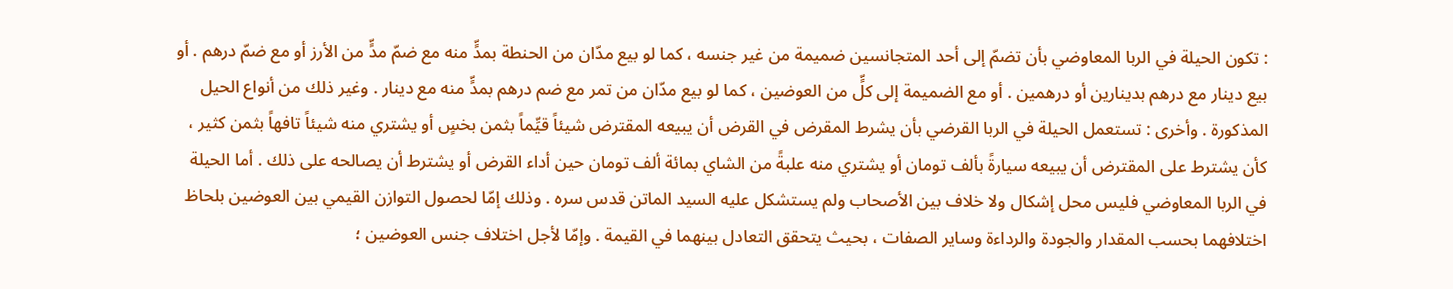: تكون الحيلة في الربا المعاوضي بأن تضمّ إلى أحد المتجانسين ضميمة من غير جنسه ، كما لو بيع مدّان من الحنطة بمدٍّ منه مع ضمّ مدٍّ من الأرز أو مع ضمّ درهم . أو بيع دينار مع درهم بدينارين أو درهمين . أو مع الضميمة إلى كلٍّ من العوضين ، كما لو بيع مدّان من تمر مع ضم درهم بمدٍّ منه مع دينار . وغير ذلك من أنواع الحيل المذكورة . وأخرى : تستعمل الحيلة في الربا القرضي بأن يشرط المقرض في القرض أن يبيعه المقترض شيئاً قيِّماً بثمن بخسٍ أو يشتري منه شيئاً تافهاً بثمن كثير ، كأن يشترط على المقترض أن يبيعه سيارةً بألف تومان أو يشتري منه علبةً من الشاي بمائة ألف تومان حين أداء القرض أو يشترط أن يصالحه على ذلك . أما الحيلة في الربا المعاوضي فليس محل إشكال ولا خلاف بين الأصحاب ولم يستشكل عليه السيد الماتن قدس سره . وذلك إمّا لحصول التوازن القيمي بين العوضين بلحاظ اختلافهما بحسب المقدار والجودة والرداءة وساير الصفات ، بحيث يتحقق التعادل بينهما في القيمة . وإمّا لأجل اختلاف جنس العوضين ؛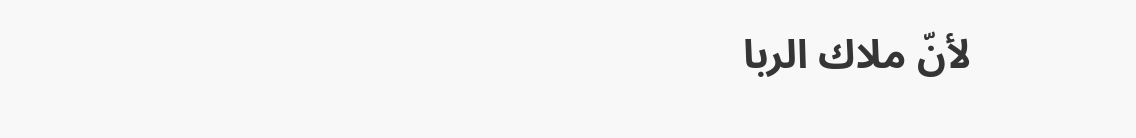لأنّ ملاك الربا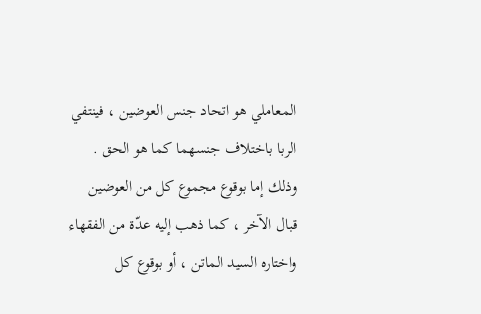المعاملي هو اتحاد جنس العوضين ، فينتفي الربا باختلاف جنسهما كما هو الحق . وذلك إما بوقوع مجموع كل من العوضين قبال الآخر ، كما ذهب إليه عدّة من الفقهاء واختاره السيد الماتن ، أو بوقوع كل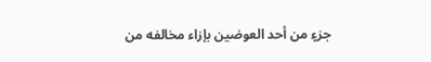جزءٍ من أحد العوضين بإزاء مخالفه من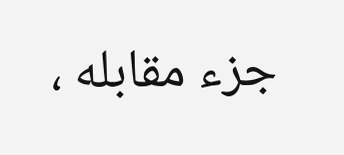جزء مقابله ،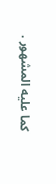كما عليه المشهور .